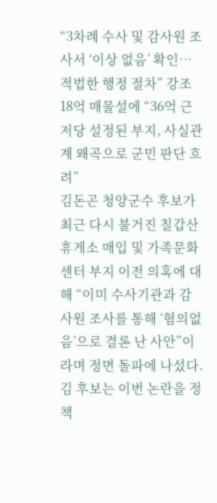“3차례 수사 및 감사원 조사서 ‘이상 없음’ 확인… 적법한 행정 절차” 강조
18억 매물설에 “36억 근저당 설정된 부지, 사실관계 왜곡으로 군민 판단 흐려”
김돈곤 청양군수 후보가 최근 다시 불거진 칠갑산휴게소 매입 및 가족문화센터 부지 이전 의혹에 대해 “이미 수사기관과 감사원 조사를 통해 ‘혐의없음’으로 결론 난 사안”이라며 정면 돌파에 나섰다. 김 후보는 이번 논란을 정책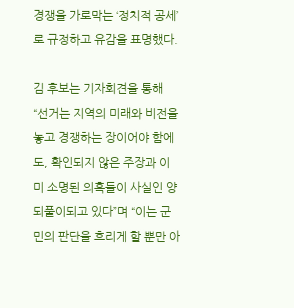경쟁을 가로막는 ‘정치적 공세’로 규정하고 유감을 표명했다.

김 후보는 기자회견을 통해 “선거는 지역의 미래와 비전을 놓고 경쟁하는 장이어야 함에도, 확인되지 않은 주장과 이미 소명된 의혹들이 사실인 양 되풀이되고 있다”며 “이는 군민의 판단을 흐리게 할 뿐만 아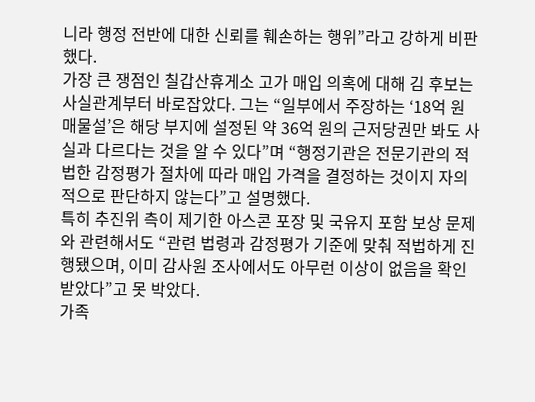니라 행정 전반에 대한 신뢰를 훼손하는 행위”라고 강하게 비판했다.
가장 큰 쟁점인 칠갑산휴게소 고가 매입 의혹에 대해 김 후보는 사실관계부터 바로잡았다. 그는 “일부에서 주장하는 ‘18억 원 매물설’은 해당 부지에 설정된 약 36억 원의 근저당권만 봐도 사실과 다르다는 것을 알 수 있다”며 “행정기관은 전문기관의 적법한 감정평가 절차에 따라 매입 가격을 결정하는 것이지 자의적으로 판단하지 않는다”고 설명했다.
특히 추진위 측이 제기한 아스콘 포장 및 국유지 포함 보상 문제와 관련해서도 “관련 법령과 감정평가 기준에 맞춰 적법하게 진행됐으며, 이미 감사원 조사에서도 아무런 이상이 없음을 확인받았다”고 못 박았다.
가족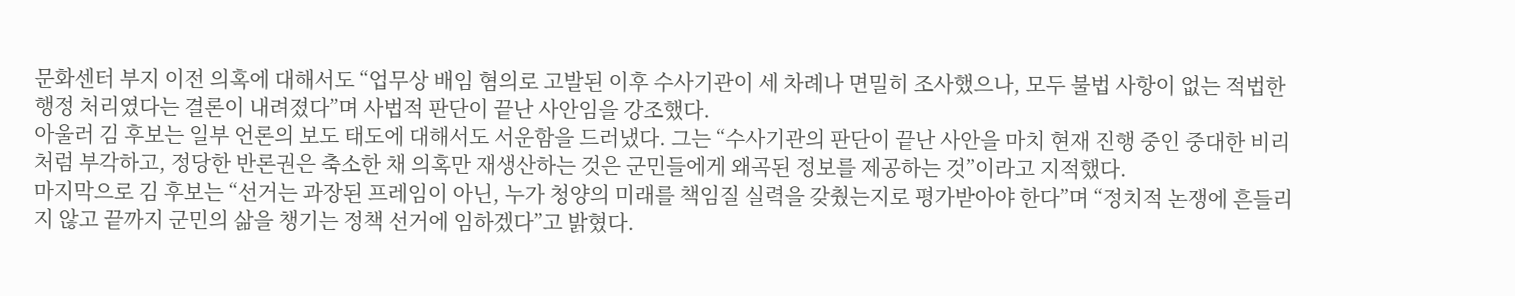문화센터 부지 이전 의혹에 대해서도 “업무상 배임 혐의로 고발된 이후 수사기관이 세 차례나 면밀히 조사했으나, 모두 불법 사항이 없는 적법한 행정 처리였다는 결론이 내려졌다”며 사법적 판단이 끝난 사안임을 강조했다.
아울러 김 후보는 일부 언론의 보도 태도에 대해서도 서운함을 드러냈다. 그는 “수사기관의 판단이 끝난 사안을 마치 현재 진행 중인 중대한 비리처럼 부각하고, 정당한 반론권은 축소한 채 의혹만 재생산하는 것은 군민들에게 왜곡된 정보를 제공하는 것”이라고 지적했다.
마지막으로 김 후보는 “선거는 과장된 프레임이 아닌, 누가 청양의 미래를 책임질 실력을 갖췄는지로 평가받아야 한다”며 “정치적 논쟁에 흔들리지 않고 끝까지 군민의 삶을 챙기는 정책 선거에 임하겠다”고 밝혔다.